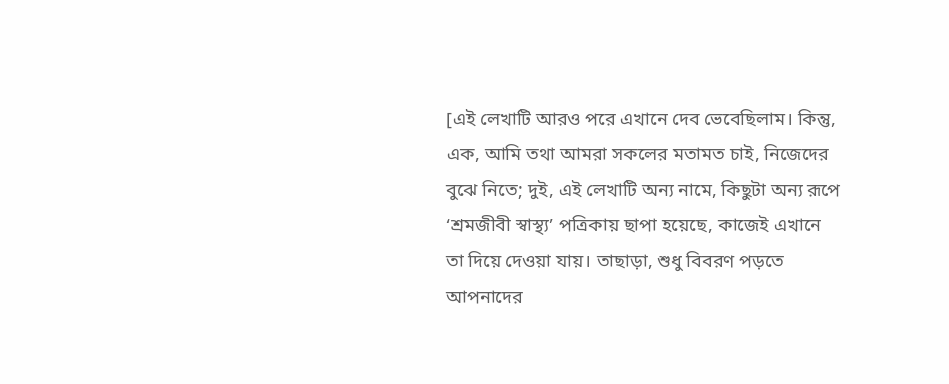[এই লেখাটি আরও পরে এখানে দেব ভেবেছিলাম। কিন্তু, এক, আমি তথা আমরা সকলের মতামত চাই, নিজেদের বুঝে নিতে; দুই, এই লেখাটি অন্য নামে, কিছুটা অন্য রূপে ‘শ্রমজীবী স্বাস্থ্য’ পত্রিকায় ছাপা হয়েছে, কাজেই এখানে তা দিয়ে দেওয়া যায়। তাছাড়া, শুধু বিবরণ পড়তে আপনাদের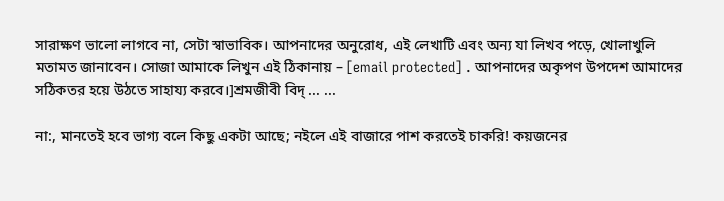সারাক্ষণ ভালো লাগবে না, সেটা স্বাভাবিক। আপনাদের অনুরোধ, এই লেখাটি এবং অন্য যা লিখব পড়ে, খোলাখুলি মতামত জানাবেন। সোজা আমাকে লিখুন এই ঠিকানায় – [email protected] . আপনাদের অকৃপণ উপদেশ আমাদের সঠিকতর হয়ে উঠতে সাহায্য করবে।]শ্রমজীবী বিদ্ ... ...

না:, মানতেই হবে ভাগ্য বলে কিছু একটা আছে; নইলে এই বাজারে পাশ করতেই চাকরি! কয়জনের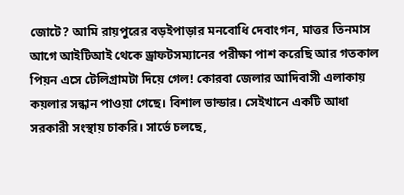জোটে? আমি রায়পুরের বড়ইপাড়ার মনবোধি দেবাংগন, মাত্তর তিনমাস আগে আইটিআই থেকে ড্রাফটসম্যানের পরীক্ষা পাশ করেছি আর গতকাল পিয়ন এসে টেলিগ্রামটা দিয়ে গেল! কোরবা জেলার আদিবাসী এলাকায় কয়লার সন্ধান পাওয়া গেছে। বিশাল ভান্ডার। সেইখানে একটি আধা সরকারী সংস্থায় চাকরি। সার্ভে চলছে,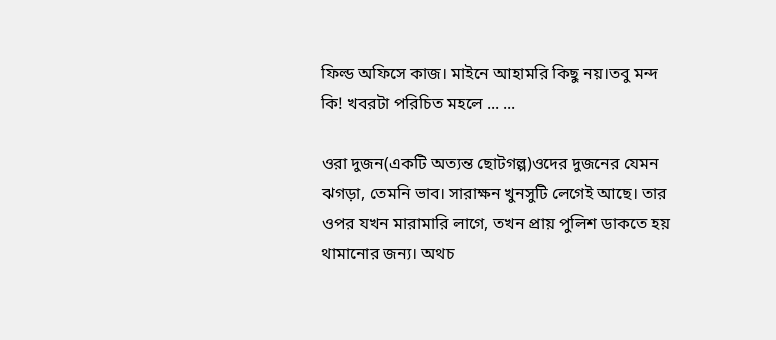ফিল্ড অফিসে কাজ। মাইনে আহামরি কিছু নয়।তবু মন্দ কি! খবরটা পরিচিত মহলে ... ...

ওরা দুজন(একটি অত্যন্ত ছোটগল্প)ওদের দুজনের যেমন ঝগড়া, তেমনি ভাব। সারাক্ষন খুনসুটি লেগেই আছে। তার ওপর যখন মারামারি লাগে, তখন প্রায় পুলিশ ডাকতে হয় থামানোর জন্য। অথচ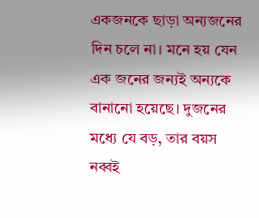একজনকে ছাড়া অন্যজনের দিন চলে না। মনে হয় যেন এক জনের জন্যই অন্যকে বানানো হয়েছে। দুজনের মধ্যে যে বড়, তার বয়স নব্বই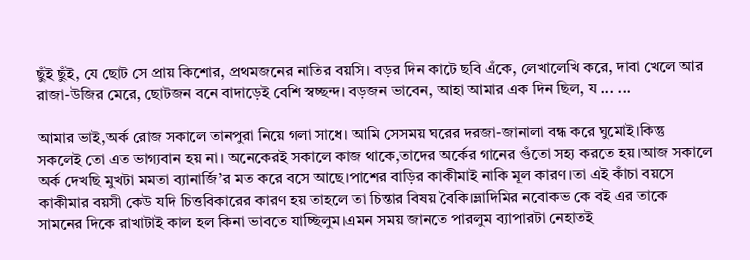ছুঁই ছুঁই, যে ছোট সে প্রায় কিশোর, প্রথমজনের নাতির বয়সি। বড়র দিন কাটে ছবি এঁকে, লেখালেখি করে, দাবা খেলে আর রাজা-উজির মেরে, ছোটজন বনে বাদাড়েই বেশি স্বচ্ছন্দ। বড়জন ভাবেন, আহা আমার এক দিন ছিল, য ... ...

আমার ভাই,অর্ক রোজ সকালে তানপুরা নিয়ে গলা সাধে। আমি সেসময় ঘরের দরজা-জানালা বন্ধ করে ঘুমোই।কিন্তু সকলেই তো এত ভাগ্যবান হয় না। অনেকেরই সকালে কাজ থাকে,তাদের অর্কের গানের গুঁতো সহ্য করতে হয়।আজ সকালে অর্ক দেখছি মুখটা মমতা ব্যানার্জি’র মত করে বসে আছে।পাশের বাড়ির কাকীমাই নাকি মূল কারণ।তা এই কাঁচা বয়সে কাকীমার বয়সী কেউ যদি চিত্তবিকারের কারণ হয় তাহলে তা চিন্তার বিষয় বৈকি।ভ্লাদিমির নবোকভ কে বই এর তাকে সামনের দিকে রাখাটাই কাল হল কিনা ভাবতে যাচ্ছিলুম।এমন সময় জানতে পারলুম ব্যাপারটা নেহাতই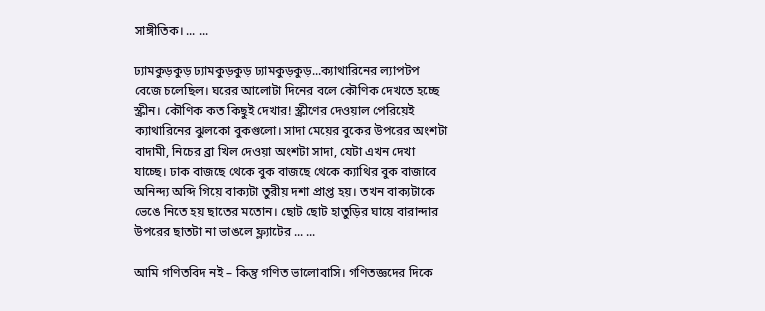সাঙ্গীতিক। ... ...

ঢ্যামকুড়কুড় ঢ্যামকুড়কুড় ঢ্যামকুড়কুড়...ক্যাথারিনের ল্যাপটপ বেজে চলেছিল। ঘরের আলোটা দিনের বলে কৌণিক দেখতে হচ্ছে স্ক্রীন। কৌণিক কত কিছুই দেখার! স্ক্রীণের দেওয়াল পেরিয়েই ক্যাথারিনের ঝুলকো বুকগুলো। সাদা মেয়ের বুকের উপরের অংশটা বাদামী, নিচের ব্রা খিল দেওয়া অংশটা সাদা, যেটা এখন দেখা যাচ্ছে। ঢাক বাজছে থেকে বুক বাজছে থেকে ক্যাথির বুক বাজাবে অনিন্দ্য অব্দি গিয়ে বাক্যটা তুরীয় দশা প্রাপ্ত হয়। তখন বাক্যটাকে ভেঙে নিতে হয় ছাতের মতোন। ছোট ছোট হাতুড়ির ঘায়ে বারান্দার উপরের ছাতটা না ভাঙলে ফ্ল্যাটের ... ...

আমি গণিতবিদ নই – কিন্তু গণিত ভালোবাসি। গণিতজ্ঞদের দিকে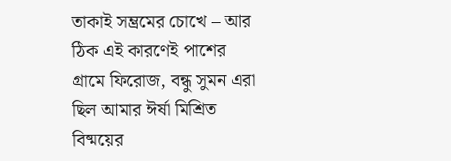তাকাই সম্ভ্রমের চোখে – আর ঠিক এই কারণেই পাশের গ্রামে ফিরোজ, বন্ধু সুমন এরা ছিল আমার ঈর্ষা মিশ্রিত বিষ্ময়ের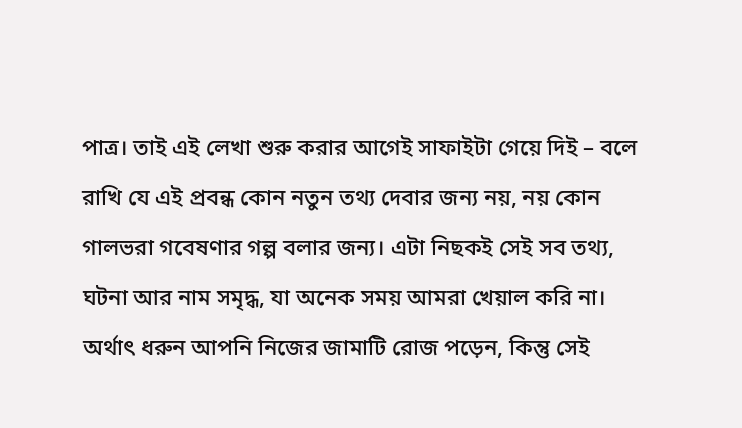পাত্র। তাই এই লেখা শুরু করার আগেই সাফাইটা গেয়ে দিই – বলে রাখি যে এই প্রবন্ধ কোন নতুন তথ্য দেবার জন্য নয়, নয় কোন গালভরা গবেষণার গল্প বলার জন্য। এটা নিছকই সেই সব তথ্য, ঘটনা আর নাম সমৃদ্ধ, যা অনেক সময় আমরা খেয়াল করি না। অর্থাৎ ধরুন আপনি নিজের জামাটি রোজ পড়েন, কিন্তু সেই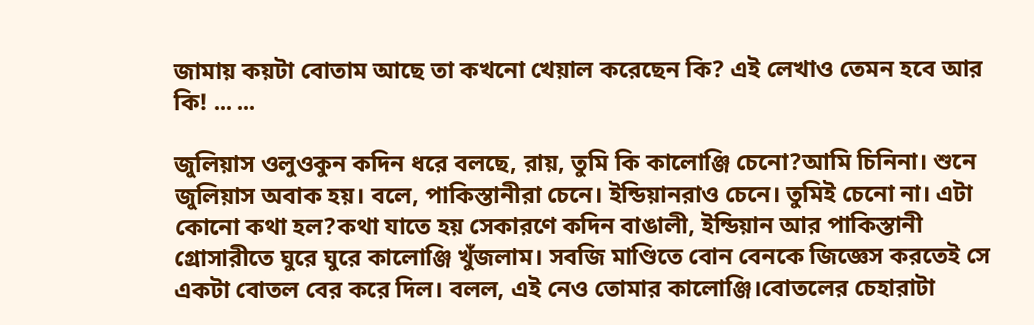জামায় কয়টা বোতাম আছে তা কখনো খেয়াল করেছেন কি? এই লেখাও তেমন হবে আর কি! ... ...

জুলিয়াস ওলুওকুন কদিন ধরে বলছে, রায়, তুমি কি কালোঞ্জি চেনো?আমি চিনিনা। শুনে জুলিয়াস অবাক হয়। বলে, পাকিস্তানীরা চেনে। ইন্ডিয়ানরাও চেনে। তুমিই চেনো না। এটা কোনো কথা হল?কথা যাতে হয় সেকারণে কদিন বাঙালী, ইন্ডিয়ান আর পাকিস্তানী গ্রোসারীতে ঘুরে ঘুরে কালোঞ্জি খুঁজলাম। সবজি মাণ্ডিতে বোন বেনকে জিজ্ঞেস করতেই সে একটা বোতল বের করে দিল। বলল, এই নেও তোমার কালোঞ্জি।বোতলের চেহারাটা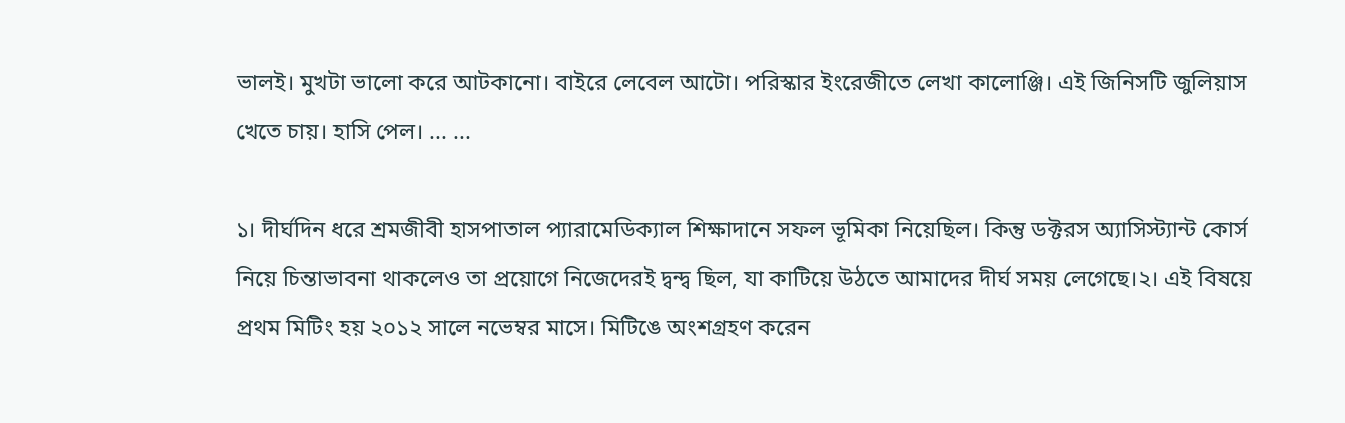ভালই। মুখটা ভালো করে আটকানো। বাইরে লেবেল আটো। পরিস্কার ইংরেজীতে লেখা কালোঞ্জি। এই জিনিসটি জুলিয়াস খেতে চায়। হাসি পেল। ... ...

১। দীর্ঘদিন ধরে শ্রমজীবী হাসপাতাল প্যারামেডিক্যাল শিক্ষাদানে সফল ভূমিকা নিয়েছিল। কিন্তু ডক্টরস অ্যাসিস্ট্যান্ট কোর্স নিয়ে চিন্তাভাবনা থাকলেও তা প্রয়োগে নিজেদেরই দ্বন্দ্ব ছিল, যা কাটিয়ে উঠতে আমাদের দীর্ঘ সময় লেগেছে।২। এই বিষয়ে প্রথম মিটিং হয় ২০১২ সালে নভেম্বর মাসে। মিটিঙে অংশগ্রহণ করেন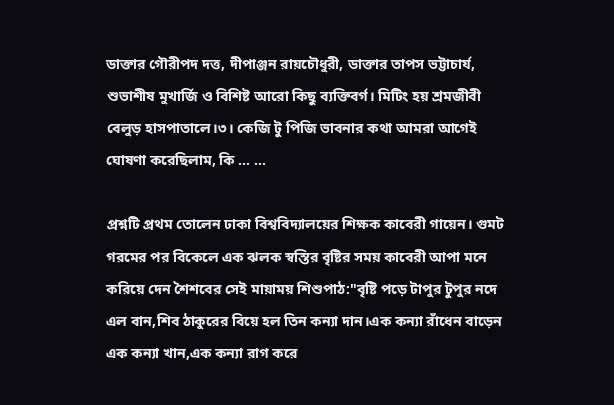ডাক্তার গৌরীপদ দত্ত, দীপাঞ্জন রায়চৌধুরী, ডাক্তার তাপস ভট্টাচার্য, শুভাশীষ মুখার্জি ও বিশিষ্ট আরো কিছু ব্যক্তিবর্গ। মিটিং হয় শ্রমজীবী বেলুড় হাসপাতালে।৩। কেজি টু পিজি ভাবনার কথা আমরা আগেই ঘোষণা করেছিলাম, কি ... ...

প্রশ্নটি প্রথম তোলেন ঢাকা বিশ্ববিদ্যালয়ের শিক্ষক কাবেরী গায়েন। গুমট গরমের পর বিকেলে এক ঝলক স্বস্তির বৃষ্টির সময় কাবেরী আপা মনে করিয়ে দেন শৈশবের সেই মায়াময় শিশুপাঠ:"বৃষ্টি পড়ে টাপুর টুপুর নদে এল বান,শিব ঠাকুরের বিয়ে হল তিন কন্যা দান।এক কন্যা রাঁধেন বাড়েন এক কন্যা খান,এক কন্যা রাগ করে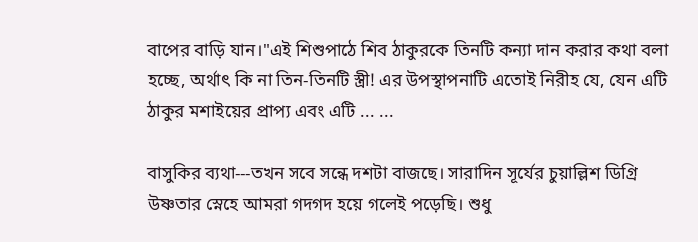বাপের বাড়ি যান।"এই শিশুপাঠে শিব ঠাকুরকে তিনটি কন্যা দান করার কথা বলা হচ্ছে, অর্থাৎ কি না তিন-তিনটি স্ত্রী! এর উপস্থাপনাটি এতোই নিরীহ যে, যেন এটি ঠাকুর মশাইয়ের প্রাপ্য এবং এটি ... ...

বাসুকির ব্যথা---তখন সবে সন্ধে দশটা বাজছে। সারাদিন সূর্যের চুয়াল্লিশ ডিগ্রি উষ্ণতার স্নেহে আমরা গদগদ হয়ে গলেই পড়েছি। শুধু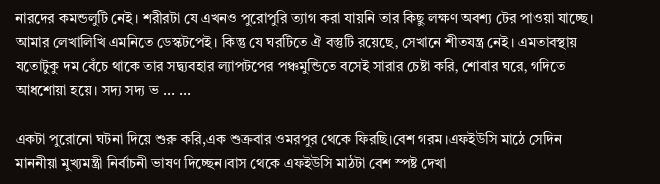নারদের কমন্ডলুটি নেই। শরীরটা যে এখনও পুরোপুরি ত্যাগ করা যায়নি তার কিছু লক্ষণ অবশ্য টের পাওয়া যাচ্ছে। আমার লেখালিখি এমনিতে ডেস্কটপেই। কিন্তু যে ঘরটিতে ঐ বস্তুটি রয়েছে‚ সেখানে শীতযন্ত্র নেই। এমতাবস্থায় যতোটুকু দম বেঁচে থাকে তার সদ্ব্যবহার ল্যাপটপের পঞ্চমুন্ডিতে বসেই সারার চেষ্টা করি‚ শোবার ঘরে‚ গদিতে আধশোয়া হয়ে। সদ্য সদ্য ভ ... ...

একটা পুরোনো ঘটনা দিয়ে শুরু করি,এক শুক্রবার ওমরপুর থেকে ফিরছি।বেশ গরম।এফইউসি মাঠে সেদিন মাননীয়া মুখ্যমন্ত্রী নির্বাচনী ভাষণ দিচ্ছেন।বাস থেকে এফইউসি মাঠটা বেশ স্পষ্ট দেখা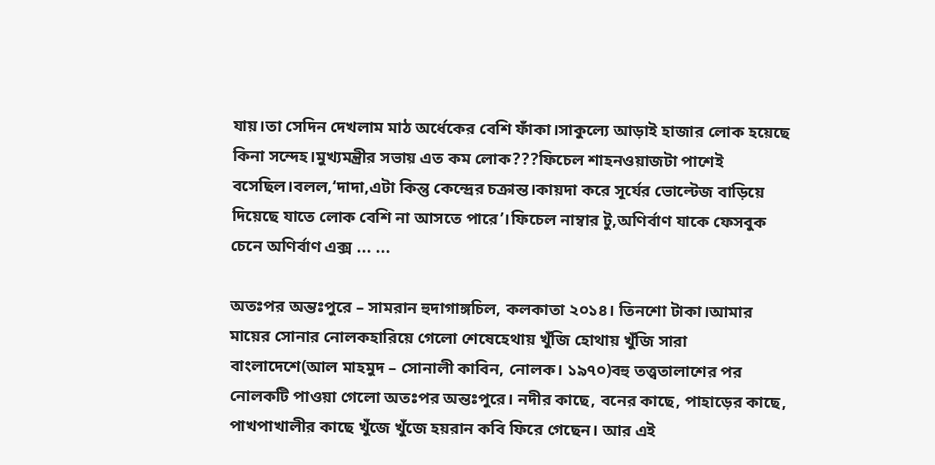যায়।তা সেদিন দেখলাম মাঠ অর্ধেকের বেশি ফাঁকা।সাকুল্যে আড়াই হাজার লোক হয়েছে কিনা সন্দেহ।মুখ্যমন্ত্রীর সভায় এত কম লোক???ফিচেল শাহনওয়াজটা পাশেই বসেছিল।বলল,‘দাদা,এটা কিন্তু কেন্দ্রের চক্রান্ত।কায়দা করে সূর্যের ভোল্টেজ বাড়িয়ে দিয়েছে যাতে লোক বেশি না আসতে পারে’।ফিচেল নাম্বার টু,অণির্বাণ যাকে ফেসবুক চেনে অণির্বাণ এক্স ... ...

অতঃপর অন্তঃপুরে – সামরান হুদাগাঙ্গচিল, কলকাতা ২০১৪। তিনশো টাকা।আমার মায়ের সোনার নোলকহারিয়ে গেলো শেষেহেথায় খুঁজি হোথায় খুঁজি সারা বাংলাদেশে(আল মাহমুদ – সোনালী কাবিন, নোলক। ১৯৭০)বহু তত্ত্বতালাশের পর নোলকটি পাওয়া গেলো অতঃপর অন্তঃপুরে। নদীর কাছে, বনের কাছে, পাহাড়ের কাছে, পাখপাখালীর কাছে খুঁজে খুঁজে হয়রান কবি ফিরে গেছেন। আর এই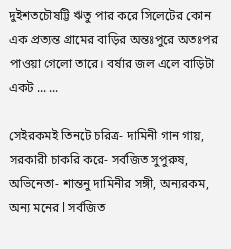দুইশতচৌষট্টি ঋতু পার করে সিলেটের কোন এক প্রত্যন্ত গ্রামের বাড়ির অন্তঃপুরে অতঃপর পাওয়া গেলো তারে। বর্ষার জল এলে বাড়িটা একট ... ...

সেইরকমই তিনটে চরিত্র- দামিনী গান গায়, সরকারী চাকরি করে- সর্বজিত সুপুরুষ, অভিনেতা- শান্তনু দামিনীর সঙ্গী, অন্যরকম, অন্য মনের l সর্বজিত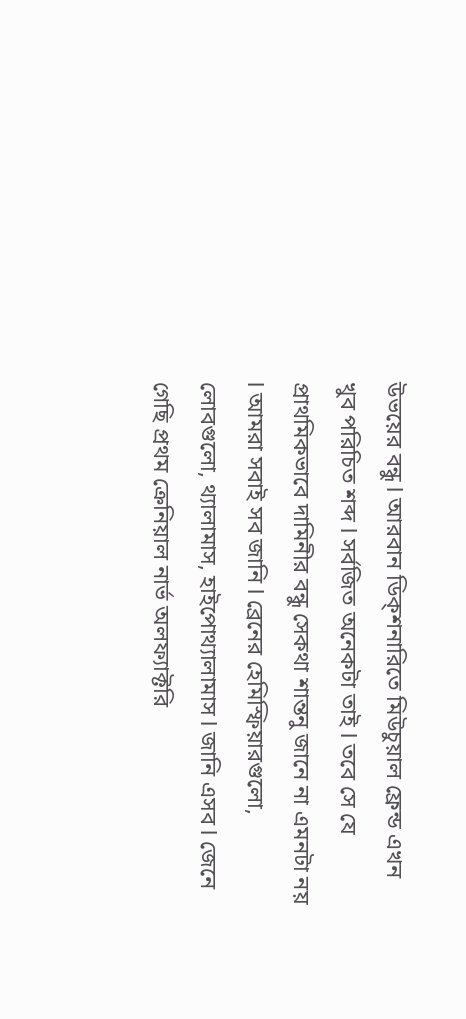উভয়ের বন্ধু l আরবান ডিক্শনারিতে মিউচুয়াল ফ্রেন্ড এখন খুব পরিচিত শব্দ l সর্বজিত অনেকটা তাই l তবে সে যে প্রাথমিকভাবে দামিনীর বন্ধু সেকথা শান্তনু জানে না এমনটা নয় l আমরা সবাই সব জানি l ব্রেনের হেমিস্ফিয়ারগুলো, লোবগুলো, থ্যালামাস, হাইপোথ্যালামাস l জানি এসব l জেনে গেছি প্রথম ক্রেনিয়াল নার্ভ অলফ্যাক্টরি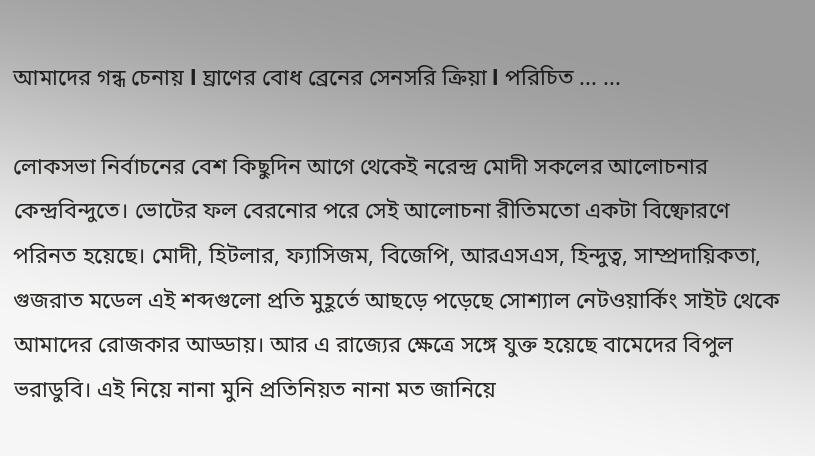আমাদের গন্ধ চেনায় l ঘ্রাণের বোধ ব্রেনের সেনসরি ক্রিয়া l পরিচিত ... ...

লোকসভা নির্বাচনের বেশ কিছুদিন আগে থেকেই নরেন্দ্র মোদী সকলের আলোচনার কেন্দ্রবিন্দুতে। ভোটের ফল বেরনোর পরে সেই আলোচনা রীতিমতো একটা বিষ্ফোরণে পরিনত হয়েছে। মোদী, হিটলার, ফ্যাসিজম, বিজেপি, আরএসএস, হিন্দুত্ব, সাম্প্রদায়িকতা, গুজরাত মডেল এই শব্দগুলো প্রতি মুহূর্তে আছড়ে পড়েছে সোশ্যাল নেটওয়ার্কিং সাইট থেকে আমাদের রোজকার আড্ডায়। আর এ রাজ্যের ক্ষেত্রে সঙ্গে যুক্ত হয়েছে বামেদের বিপুল ভরাডুবি। এই নিয়ে নানা মুনি প্রতিনিয়ত নানা মত জানিয়ে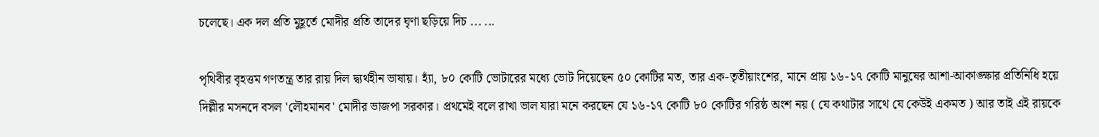চলেছে। এক দল প্রতি মুহূর্তে মোদীর প্রতি তাদের ঘৃণা ছড়িয়ে দিচ ... ...

পৃথিবীর বৃহত্তম গণতন্ত্র তার রায় দিল দ্ব্যর্থহীন ভাষায়। হ্যাঁ, ৮০ কোটি ভোটারের মধ্যে ভোট দিয়েছেন ৫০ কোটির মত, তার এক-তৃতীয়াংশের, মানে প্রায় ১৬-১৭ কোটি মানুষের আশা-আকাঙ্ক্ষার প্রতিনিধি হয়ে দিল্লীর মসনদে বসল 'লৌহমানব' মোদীর ভাজপা সরকার। প্রথমেই বলে রাখা ভাল যারা মনে করছেন যে ১৬-১৭ কোটি ৮০ কোটির গরিষ্ঠ অংশ নয় ( যে কথাটার সাথে যে কেউই একমত ) আর তাই এই রায়কে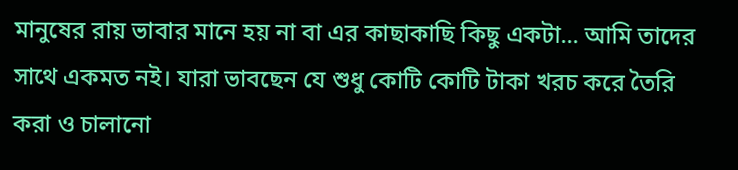মানুষের রায় ভাবার মানে হয় না বা এর কাছাকাছি কিছু একটা... আমি তাদের সাথে একমত নই। যারা ভাবছেন যে শুধু কোটি কোটি টাকা খরচ করে তৈরি করা ও চালানো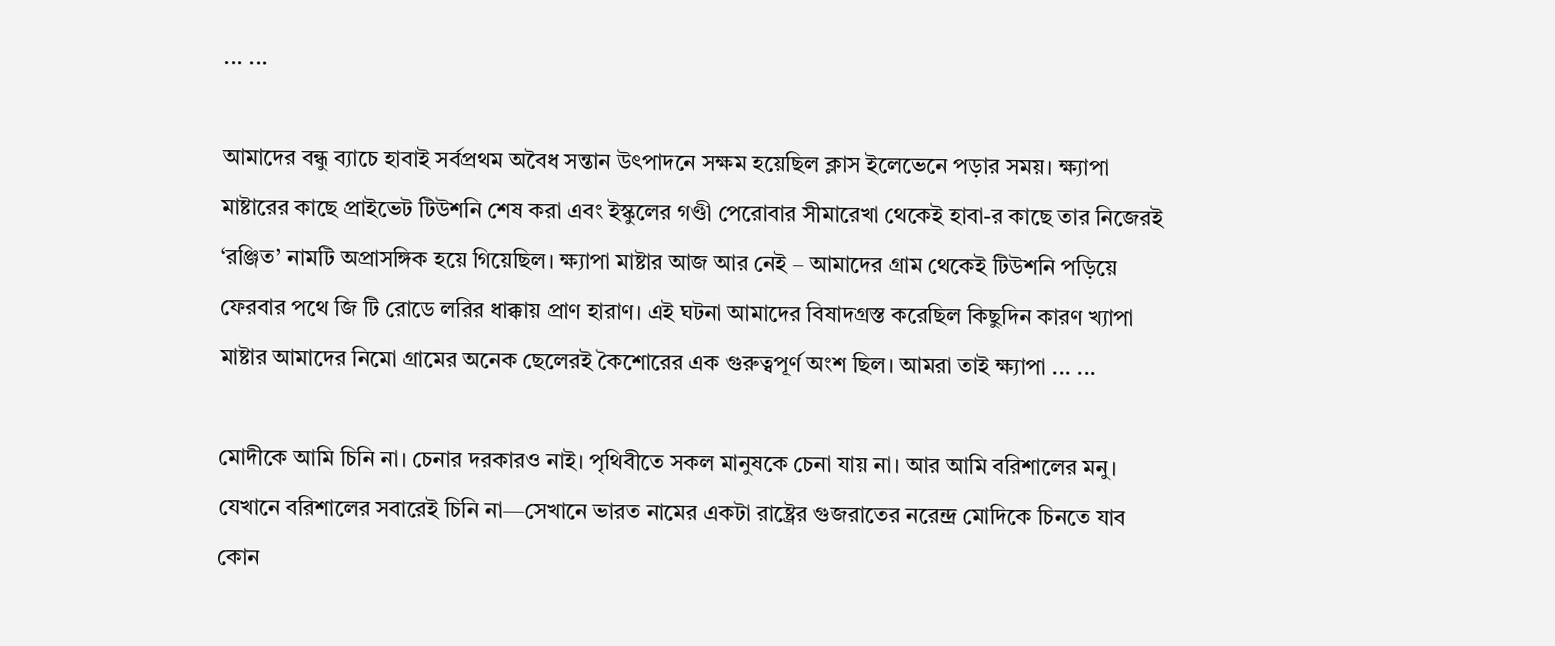... ...

আমাদের বন্ধু ব্যাচে হাবাই সর্বপ্রথম অবৈধ সন্তান উৎপাদনে সক্ষম হয়েছিল ক্লাস ইলেভেনে পড়ার সময়। ক্ষ্যাপা মাষ্টারের কাছে প্রাইভেট টিউশনি শেষ করা এবং ইস্কুলের গণ্ডী পেরোবার সীমারেখা থেকেই হাবা-র কাছে তার নিজেরই ‘রঞ্জিত’ নামটি অপ্রাসঙ্গিক হয়ে গিয়েছিল। ক্ষ্যাপা মাষ্টার আজ আর নেই – আমাদের গ্রাম থেকেই টিউশনি পড়িয়ে ফেরবার পথে জি টি রোডে লরির ধাক্কায় প্রাণ হারাণ। এই ঘটনা আমাদের বিষাদগ্রস্ত করেছিল কিছুদিন কারণ খ্যাপা মাষ্টার আমাদের নিমো গ্রামের অনেক ছেলেরই কৈশোরের এক গুরুত্বপূর্ণ অংশ ছিল। আমরা তাই ক্ষ্যাপা ... ...

মোদীকে আমি চিনি না। চেনার দরকারও নাই। পৃথিবীতে সকল মানুষকে চেনা যায় না। আর আমি বরিশালের মনু। যেখানে বরিশালের সবারেই চিনি না—সেখানে ভারত নামের একটা রাষ্ট্রের গুজরাতের নরেন্দ্র মোদিকে চিনতে যাব কোন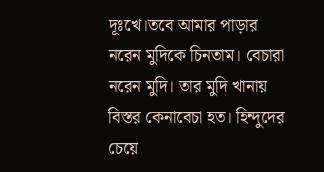দূঃখে।তবে আমার পাড়ার নরেন মুদিকে চিনতাম। বেচারা নরেন মুদি। তার মুদি খানায় বিস্তর কেনাবেচা হত। হিন্দুদের চেয়ে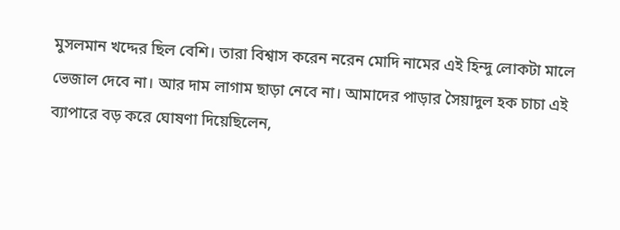মুসলমান খদ্দের ছিল বেশি। তারা বিশ্বাস করেন নরেন মোদি নামের এই হিন্দু লোকটা মালে ভেজাল দেবে না। আর দাম লাগাম ছাড়া নেবে না। আমাদের পাড়ার সৈয়াদুল হক চাচা এই ব্যাপারে বড় করে ঘোষণা দিয়েছিলেন,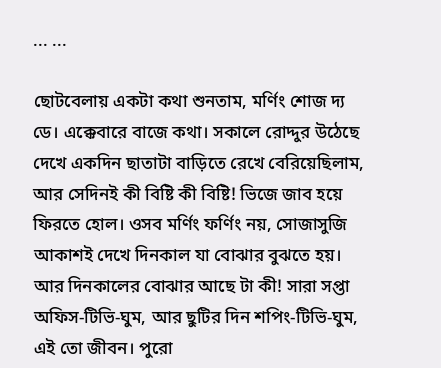... ...

ছোটবেলায় একটা কথা শুনতাম, মর্ণিং শোজ দ্য ডে। এক্কেবারে বাজে কথা। সকালে রোদ্দুর উঠেছে দেখে একদিন ছাতাটা বাড়িতে রেখে বেরিয়েছিলাম, আর সেদিনই কী বিষ্টি কী বিষ্টি! ভিজে জাব হয়ে ফিরতে হোল। ওসব মর্ণিং ফর্ণিং নয়, সোজাসুজি আকাশই দেখে দিনকাল যা বোঝার বুঝতে হয়। আর দিনকালের বোঝার আছে টা কী! সারা সপ্তা অফিস-টিভি-ঘুম, আর ছুটির দিন শপিং-টিভি-ঘুম, এই তো জীবন। পুরো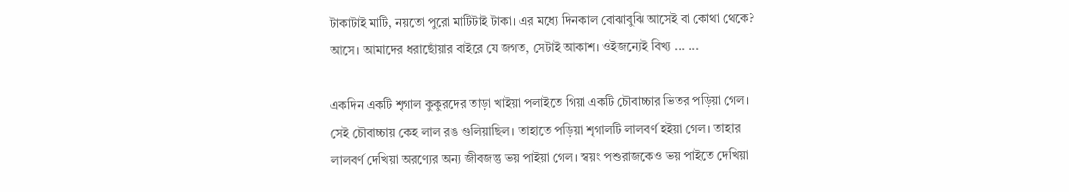টাকাটাই মাটি, নয়তো পুরো মাটিটাই টাকা। এর মধ্যে দিনকাল বোঝাবুঝি আসেই বা কোথা থেকে? আসে। আমাদের ধরাছোঁয়ার বাইরে যে জগত, সেটাই আকাশ। ওইজন্যেই বিখ্য ... ...

একদিন একটি শৃগাল কুকুরদের তাড়া খাইয়া পলাইতে গিয়া একটি চৌবাচ্চার ভিতর পড়িয়া গেল। সেই চৌবাচ্চায় কেহ লাল রঙ গুলিয়াছিল। তাহাতে পড়িয়া শৃগালটি লালবর্ণ হইয়া গেল। তাহার লালবর্ণ দেখিয়া অরণ্যের অন্য জীবজন্তু ভয় পাইয়া গেল। স্বয়ং পশুরাজকেও ভয় পাইতে দেখিয়া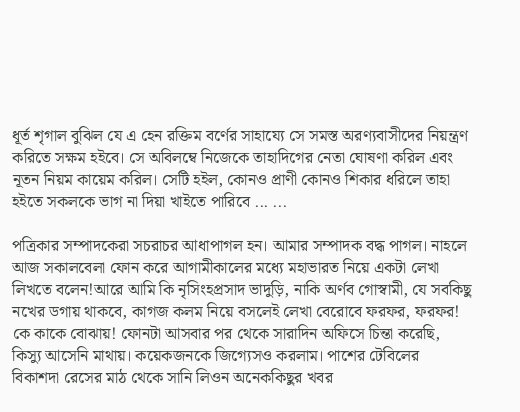ধূর্ত শৃগাল বুঝিল যে এ হেন রক্তিম বর্ণের সাহায্যে সে সমস্ত অরণ্যবাসীদের নিয়ন্ত্রণ করিতে সক্ষম হইবে। সে অবিলম্বে নিজেকে তাহাদিগের নেতা ঘোষণা করিল এবং নূতন নিয়ম কায়েম করিল। সেটি হইল, কোনও প্রাণী কোনও শিকার ধরিলে তাহা হইতে সকলকে ভাগ না দিয়া খাইতে পারিবে ... ...

পত্রিকার সম্পাদকেরা সচরাচর আধাপাগল হন। আমার সম্পাদক বদ্ধ পাগল। নাহলে আজ সকালবেলা ফোন করে আগামীকালের মধ্যে মহাভারত নিয়ে একটা লেখা লিখতে বলেন!আরে আমি কি নৃসিংহপ্রসাদ ভাদুড়ি, নাকি অর্ণব গোস্বামী, যে সবকিছু নখের ডগায় থাকবে, কাগজ কলম নিয়ে বসলেই লেখা বেরোবে ফরফর, ফরফর! কে কাকে বোঝায়! ফোনটা আসবার পর থেকে সারাদিন অফিসে চিন্তা করেছি, কিস্যু আসেনি মাথায়। কয়েকজনকে জিগ্যেসও করলাম। পাশের টেবিলের বিকাশদা রেসের মাঠ থেকে সানি লিওন অনেককিছুর খবর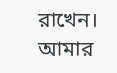রাখেন। আমার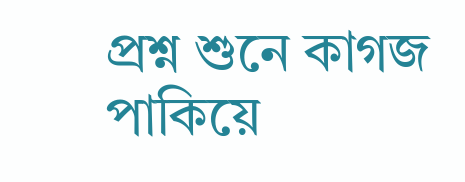প্রশ্ন শুনে কাগজ পাকিয়ে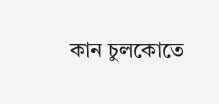কান চুলকোতে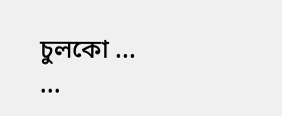চুলকো ... ...